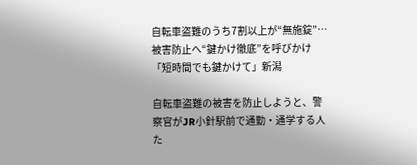自転車盗難のうち7割以上が“無施錠”…被害防止へ“鍵かけ徹底”を呼びかけ「短時間でも鍵かけて」新潟

自転車盗難の被害を防止しようと、警察官がJR小針駅前で通勤・通学する人た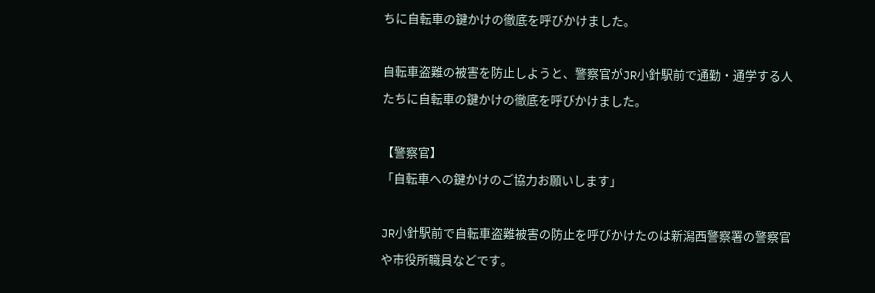ちに自転車の鍵かけの徹底を呼びかけました。

自転車盗難の被害を防止しようと、警察官がJR小針駅前で通勤・通学する人たちに自転車の鍵かけの徹底を呼びかけました。

【警察官】
「自転車への鍵かけのご協力お願いします」

JR小針駅前で自転車盗難被害の防止を呼びかけたのは新潟西警察署の警察官や市役所職員などです。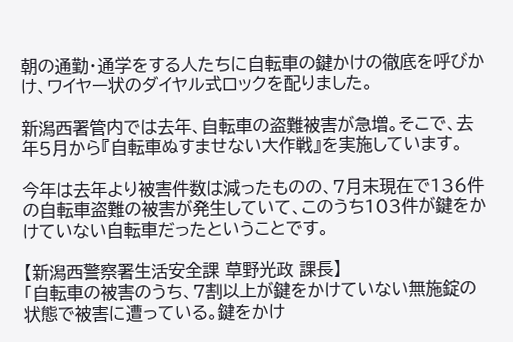朝の通勤・通学をする人たちに自転車の鍵かけの徹底を呼びかけ、ワイヤー状のダイヤル式ロックを配りました。

新潟西署管内では去年、自転車の盗難被害が急増。そこで、去年5月から『自転車ぬすませない大作戦』を実施しています。

今年は去年より被害件数は減ったものの、7月末現在で136件の自転車盗難の被害が発生していて、このうち103件が鍵をかけていない自転車だったということです。

【新潟西警察署生活安全課 草野光政 課長】
「自転車の被害のうち、7割以上が鍵をかけていない無施錠の状態で被害に遭っている。鍵をかけ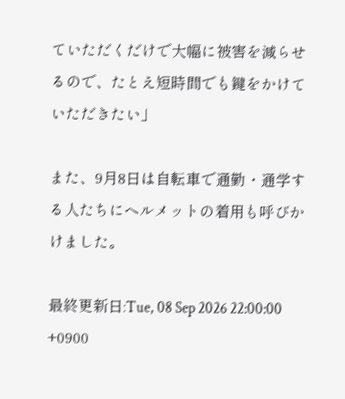ていただくだけで大幅に被害を減らせるので、たとえ短時間でも鍵をかけていただきたい」

また、9月8日は自転車で通勤・通学する人たちにヘルメットの着用も呼びかけました。

最終更新日:Tue, 08 Sep 2026 22:00:00 +0900